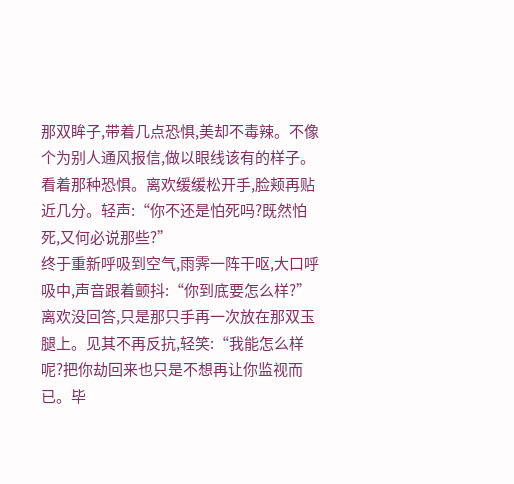那双眸子,带着几点恐惧,美却不毒辣。不像个为别人通风报信,做以眼线该有的样子。
看着那种恐惧。离欢缓缓松开手,脸颊再贴近几分。轻声:“你不还是怕死吗?既然怕死,又何必说那些?”
终于重新呼吸到空气,雨霁一阵干呕,大口呼吸中,声音跟着颤抖:“你到底要怎么样?”
离欢没回答,只是那只手再一次放在那双玉腿上。见其不再反抗,轻笑:“我能怎么样呢?把你劫回来也只是不想再让你监视而已。毕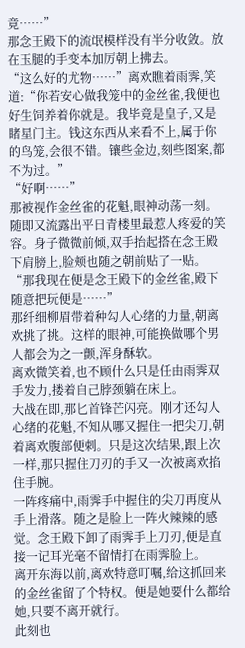竟……”
那念王殿下的流氓模样没有半分收敛。放在玉腿的手变本加厉朝上拂去。
“这么好的尤物……”离欢瞧着雨霁,笑道:“你若安心做我笼中的金丝雀,我便也好生饲养着你就是。我毕竟是皇子,又是睹星门主。钱这东西从来看不上,属于你的鸟笼,会很不错。镶些金边,刻些图案,都不为过。”
“好啊……”
那被视作金丝雀的花魁,眼神动荡一刻。随即又流露出平日青楼里最惹人疼爱的笑容。身子微微前倾,双手抬起搭在念王殿下肩膀上,脸颊也随之朝前贴了一贴。
“那我现在便是念王殿下的金丝雀,殿下随意把玩便是……”
那纤细柳眉带着种勾人心绪的力量,朝离欢挑了挑。这样的眼神,可能换做哪个男人都会为之一颤,浑身酥软。
离欢微笑着,也不顾什么只是任由雨霁双手发力,搂着自己脖颈躺在床上。
大战在即,那匕首锋芒闪亮。刚才还勾人心绪的花魁,不知从哪又握住一把尖刀,朝着离欢腹部便刺。只是这次结果,跟上次一样,那只握住刀刃的手又一次被离欢掐住手腕。
一阵疼痛中,雨霁手中握住的尖刀再度从手上滑落。随之是脸上一阵火辣辣的感觉。念王殿下卸了雨霁手上刀刃,便是直接一记耳光毫不留情打在雨霁脸上。
离开东海以前,离欢特意叮嘱,给这抓回来的金丝雀留了个特权。便是她要什么都给她,只要不离开就行。
此刻也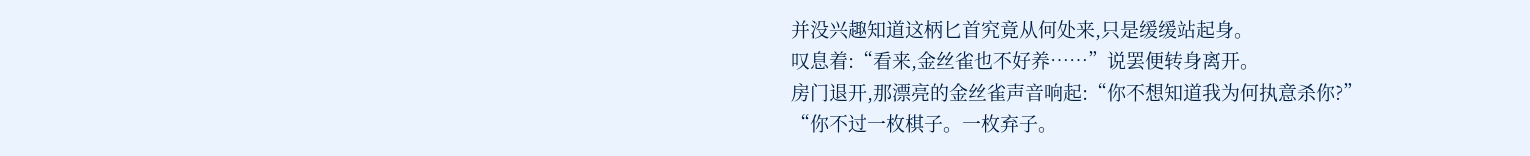并没兴趣知道这柄匕首究竟从何处来,只是缓缓站起身。
叹息着:“看来,金丝雀也不好养……”说罢便转身离开。
房门退开,那漂亮的金丝雀声音响起:“你不想知道我为何执意杀你?”
“你不过一枚棋子。一枚弃子。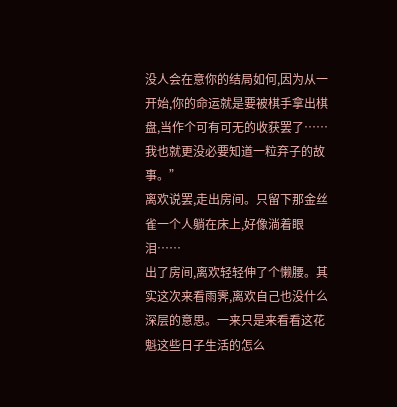没人会在意你的结局如何,因为从一开始,你的命运就是要被棋手拿出棋盘,当作个可有可无的收获罢了……我也就更没必要知道一粒弃子的故事。”
离欢说罢,走出房间。只留下那金丝雀一个人躺在床上,好像淌着眼泪……
出了房间,离欢轻轻伸了个懒腰。其实这次来看雨霁,离欢自己也没什么深层的意思。一来只是来看看这花魁这些日子生活的怎么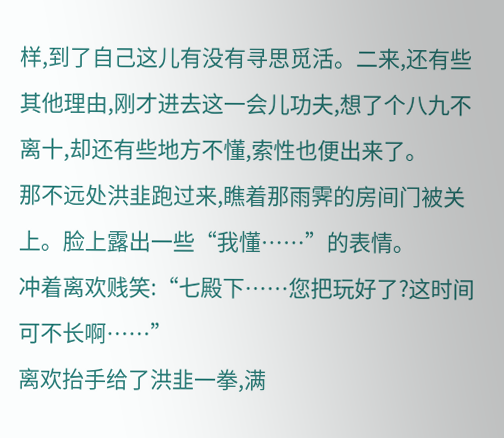样,到了自己这儿有没有寻思觅活。二来,还有些其他理由,刚才进去这一会儿功夫,想了个八九不离十,却还有些地方不懂,索性也便出来了。
那不远处洪韭跑过来,瞧着那雨霁的房间门被关上。脸上露出一些“我懂……”的表情。
冲着离欢贱笑:“七殿下……您把玩好了?这时间可不长啊……”
离欢抬手给了洪韭一拳,满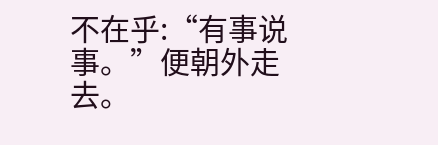不在乎:“有事说事。”便朝外走去。